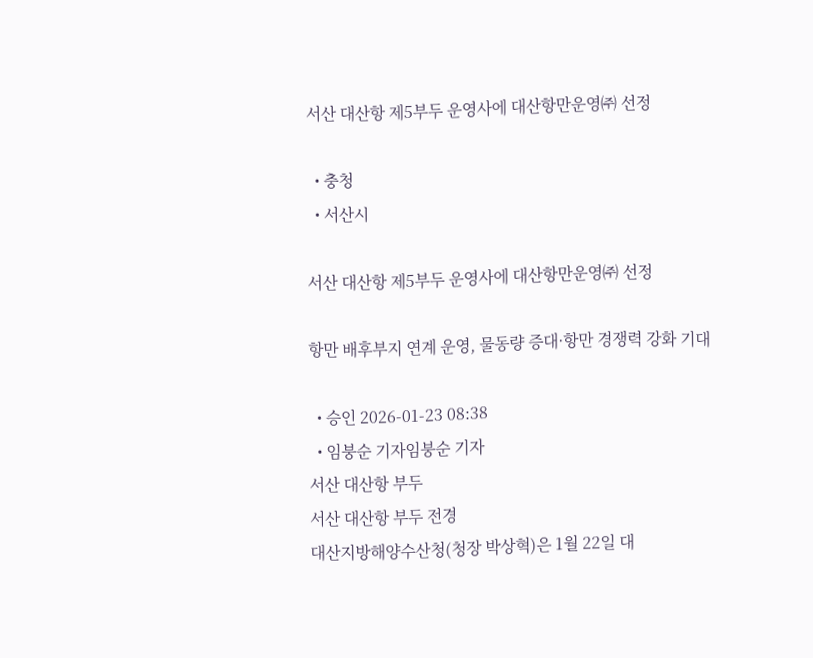서산 대산항 제5부두 운영사에 대산항만운영㈜ 선정

  • 충청
  • 서산시

서산 대산항 제5부두 운영사에 대산항만운영㈜ 선정

항만 배후부지 연계 운영, 물동량 증대·항만 경쟁력 강화 기대

  • 승인 2026-01-23 08:38
  • 임붕순 기자임붕순 기자
서산 대산항 부두
서산 대산항 부두 전경
대산지방해양수산청(청장 박상혁)은 1월 22일 대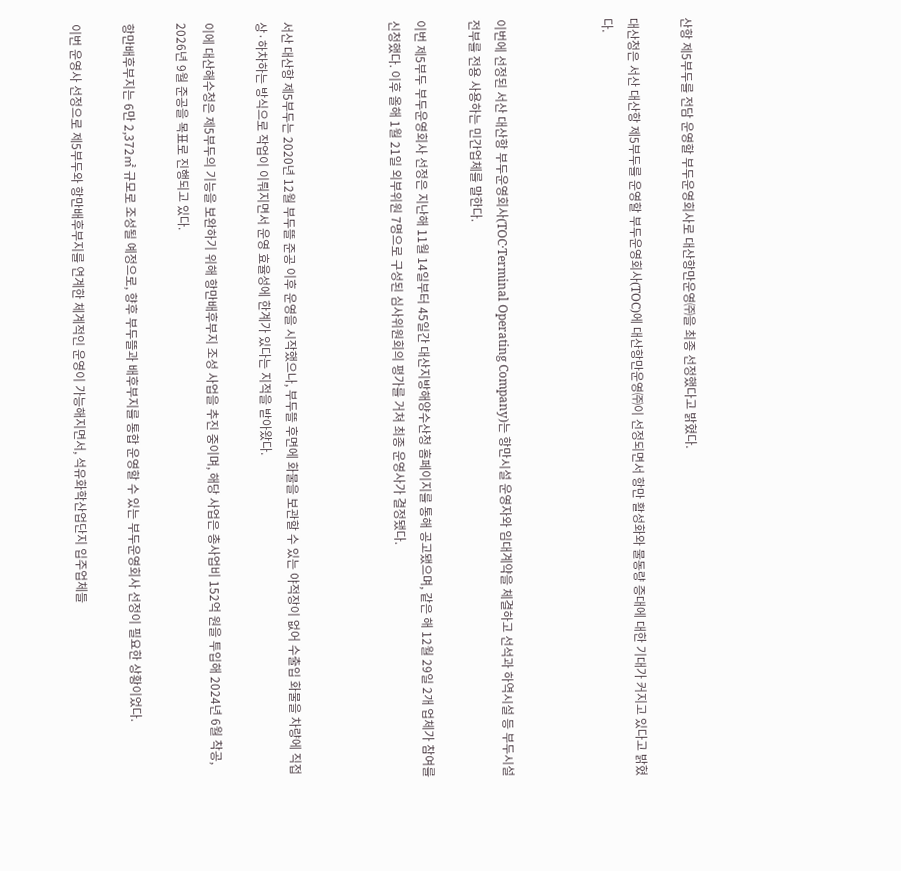산항 제5부두를 전담 운영할 부두운영회사로 대산항만운영㈜을 최종 선정했다고 밝혔다.

대산청은 서산 대산항 제5부두를 운영할 부두운영회사(TOC)에 대산항만운영㈜이 선정되면서 항만 활성화와 물동량 증대에 대한 기대가 커지고 있다고 밝혔다.



이번에 선정된 서산 대산항 부두운영회사(TOC·Terminal Operating Company)는 항만시설 운영자와 임대계약을 체결하고 선석과 하역시설 등 부두시설 전부를 전용 사용하는 민간업체를 말한다.

이번 제5부두 부두운영회사 선정은 지난해 11월 14일부터 45일간 대산지방해양수산청 홈페이지를 통해 공고됐으며, 같은 해 12월 29일 2개 업체가 참여를 신청했다. 이후 올해 1월 21일 외부위원 7명으로 구성된 심사위원회의 평가를 거쳐 최종 운영사가 결정됐다.



서산 대산항 제5부두는 2020년 12월 부두뜰 준공 이후 운영을 시작했으나, 부두뜰 후면에 화물을 보관할 수 있는 야적장이 없어 수출입 화물을 차량에 직접 상·하차하는 방식으로 작업이 이뤄지면서 운영 효율성에 한계가 있다는 지적을 받아왔다.

이에 대산해수청은 제5부두의 기능을 보완하기 위해 항만배후부지 조성 사업을 추진 중이며, 해당 사업은 총사업비 152억 원을 투입해 2024년 6월 착공, 2026년 9월 준공을 목표로 진행되고 있다.

항만배후부지는 6만 2,372㎡ 규모로 조성될 예정으로, 향후 부두뜰과 배후부지를 통합 운영할 수 있는 부두운영회사 선정이 필요한 상황이었다.

이번 운영사 선정으로 제5부두와 항만배후부지를 연계한 체계적인 운영이 가능해지면서, 석유화학산업단지 입주업체들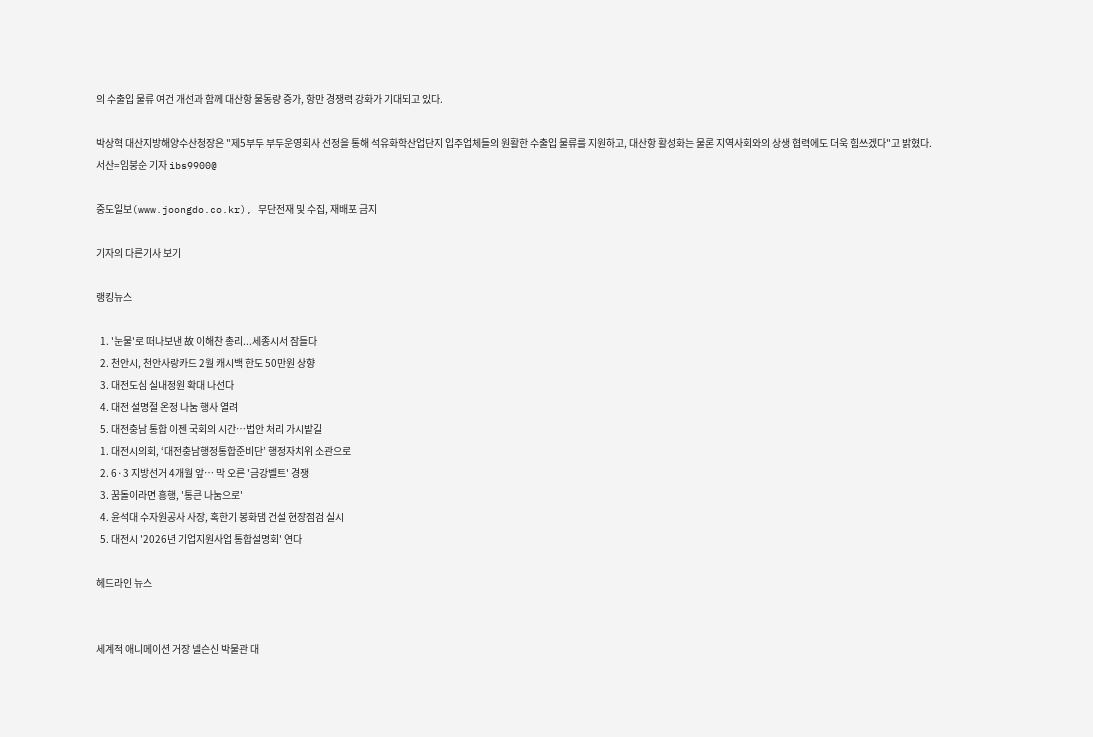의 수출입 물류 여건 개선과 함께 대산항 물동량 증가, 항만 경쟁력 강화가 기대되고 있다.

박상혁 대산지방해양수산청장은 "제5부두 부두운영회사 선정을 통해 석유화학산업단지 입주업체들의 원활한 수출입 물류를 지원하고, 대산항 활성화는 물론 지역사회와의 상생 협력에도 더욱 힘쓰겠다"고 밝혔다.
서산=임붕순 기자 ibs9900@

중도일보(www.joongdo.co.kr), 무단전재 및 수집, 재배포 금지

기자의 다른기사 보기

랭킹뉴스

  1. '눈물'로 떠나보낸 故 이해찬 총리...세종시서 잠들다
  2. 천안시, 천안사랑카드 2월 캐시백 한도 50만원 상향
  3. 대전도심 실내정원 확대 나선다
  4. 대전 설명절 온정 나눔 행사 열려
  5. 대전충남 통합 이젠 국회의 시간…법안 처리 가시밭길
  1. 대전시의회, ‘대전충남행정통합준비단’ 행정자치위 소관으로
  2. 6·3 지방선거 4개월 앞… 막 오른 '금강벨트' 경쟁
  3. 꿈돌이라면 흥행, '통큰 나눔으로'
  4. 윤석대 수자원공사 사장, 혹한기 봉화댐 건설 현장점검 실시
  5. 대전시 '2026년 기업지원사업 통합설명회' 연다

헤드라인 뉴스


세계적 애니메이션 거장 넬슨신 박물관 대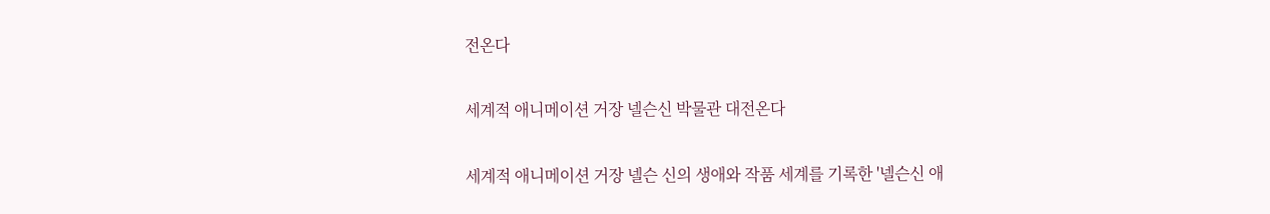전온다

세계적 애니메이션 거장 넬슨신 박물관 대전온다

세계적 애니메이션 거장 넬슨 신의 생애와 작품 세계를 기록한 '넬슨신 애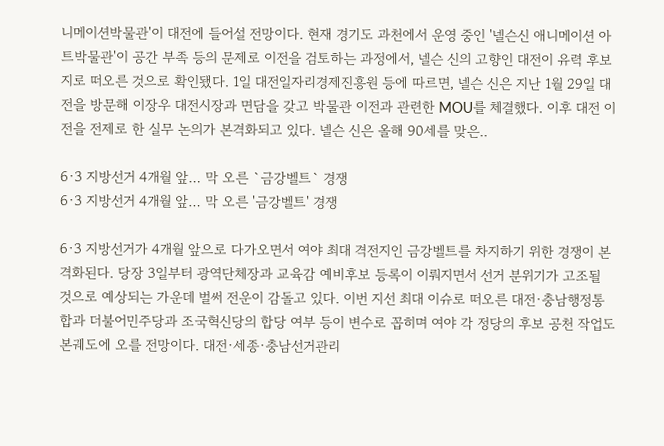니메이션박물관'이 대전에 들어설 전망이다. 현재 경기도 과천에서 운영 중인 '넬슨신 애니메이션 아트박물관'이 공간 부족 등의 문제로 이전을 검토하는 과정에서, 넬슨 신의 고향인 대전이 유력 후보지로 떠오른 것으로 확인됐다. 1일 대전일자리경제진흥원 등에 따르면, 넬슨 신은 지난 1월 29일 대전을 방문해 이장우 대전시장과 면담을 갖고 박물관 이전과 관련한 MOU를 체결했다. 이후 대전 이전을 전제로 한 실무 논의가 본격화되고 있다. 넬슨 신은 올해 90세를 맞은..

6·3 지방선거 4개월 앞… 막 오른 `금강벨트` 경쟁
6·3 지방선거 4개월 앞… 막 오른 '금강벨트' 경쟁

6·3 지방선거가 4개월 앞으로 다가오면서 여야 최대 격전지인 금강벨트를 차지하기 위한 경쟁이 본격화된다. 당장 3일부터 광역단체장과 교육감 예비후보 등록이 이뤄지면서 선거 분위기가 고조될 것으로 예상되는 가운데 벌써 전운이 감돌고 있다. 이번 지선 최대 이슈로 떠오른 대전·충남행정통합과 더불어민주당과 조국혁신당의 합당 여부 등이 변수로 꼽히며 여야 각 정당의 후보 공천 작업도 본궤도에 오를 전망이다. 대전·세종·충남선거관리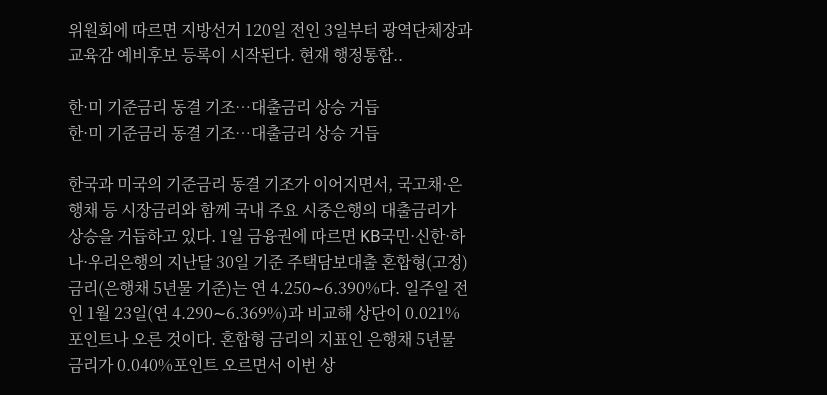위원회에 따르면 지방선거 120일 전인 3일부터 광역단체장과 교육감 예비후보 등록이 시작된다. 현재 행정통합..

한·미 기준금리 동결 기조…대출금리 상승 거듭
한·미 기준금리 동결 기조…대출금리 상승 거듭

한국과 미국의 기준금리 동결 기조가 이어지면서, 국고채·은행채 등 시장금리와 함께 국내 주요 시중은행의 대출금리가 상승을 거듭하고 있다. 1일 금융권에 따르면 KB국민·신한·하나·우리은행의 지난달 30일 기준 주택담보대출 혼합형(고정) 금리(은행채 5년물 기준)는 연 4.250∼6.390%다. 일주일 전인 1월 23일(연 4.290∼6.369%)과 비교해 상단이 0.021%포인트나 오른 것이다. 혼합형 금리의 지표인 은행채 5년물 금리가 0.040%포인트 오르면서 이번 상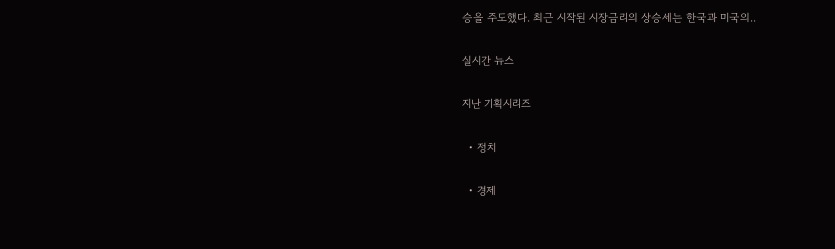승을 주도했다. 최근 시작된 시장금리의 상승세는 한국과 미국의..

실시간 뉴스

지난 기획시리즈

  • 정치

  • 경제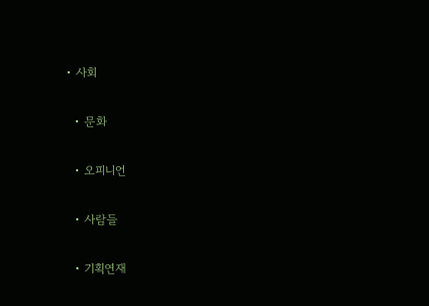• 사회

  • 문화

  • 오피니언

  • 사람들

  • 기획연재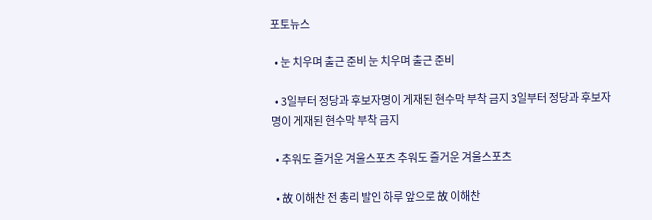포토뉴스

  • 눈 치우며 출근 준비 눈 치우며 출근 준비

  • 3일부터 정당과 후보자명이 게재된 현수막 부착 금지 3일부터 정당과 후보자명이 게재된 현수막 부착 금지

  • 추워도 즐거운 겨울스포츠 추워도 즐거운 겨울스포츠

  • 故 이해찬 전 총리 발인 하루 앞으로 故 이해찬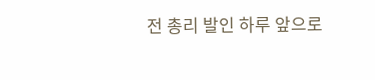전 총리 발인 하루 앞으로